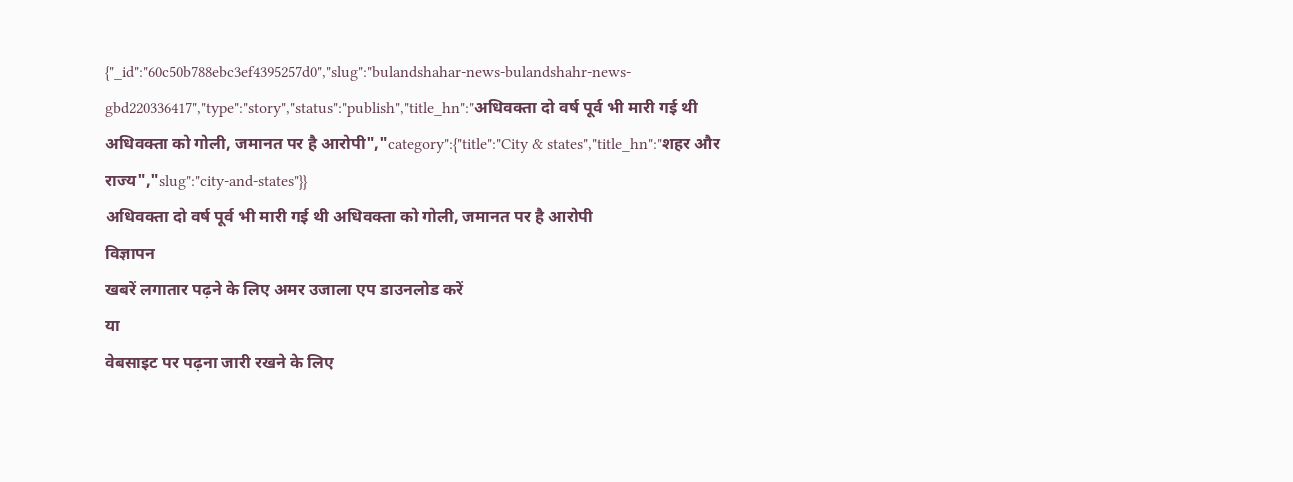{"_id":"60c50b788ebc3ef4395257d0","slug":"bulandshahar-news-bulandshahr-news-gbd220336417","type":"story","status":"publish","title_hn":"अधिवक्ता दो वर्ष पूर्व भी मारी गई थी अधिवक्ता को गोली, जमानत पर है आरोपी","category":{"title":"City & states","title_hn":"शहर और राज्य","slug":"city-and-states"}}
अधिवक्ता दो वर्ष पूर्व भी मारी गई थी अधिवक्ता को गोली, जमानत पर है आरोपी
विज्ञापन
खबरें लगातार पढ़ने के लिए अमर उजाला एप डाउनलोड करें
या
वेबसाइट पर पढ़ना जारी रखने के लिए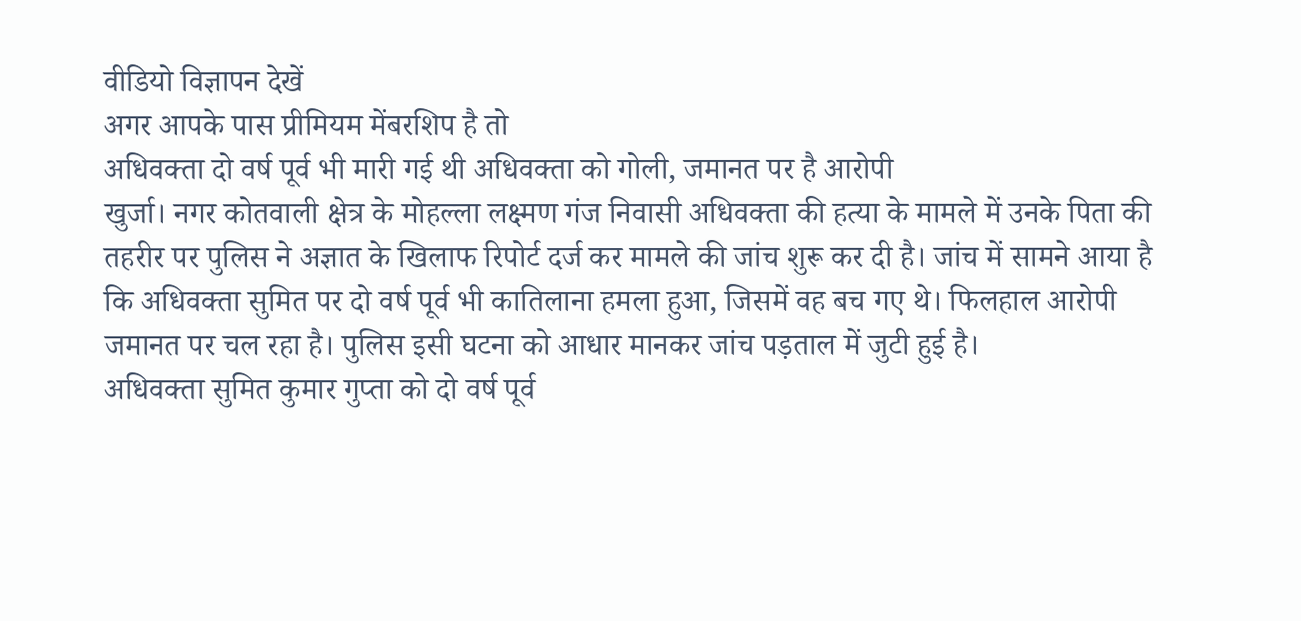वीडियो विज्ञापन देखें
अगर आपके पास प्रीमियम मेंबरशिप है तो
अधिवक्ता दो वर्ष पूर्व भी मारी गई थी अधिवक्ता को गोली, जमानत पर है आरोपी
खुर्जा। नगर कोतवाली क्षेत्र के मोहल्ला लक्ष्मण गंज निवासी अधिवक्ता की हत्या के मामले में उनके पिता की तहरीर पर पुलिस ने अज्ञात के खिलाफ रिपोर्ट दर्ज कर मामले की जांच शुरू कर दी है। जांच में सामने आया है कि अधिवक्ता सुमित पर दो वर्ष पूर्व भी कातिलाना हमला हुआ, जिसमें वह बच गए थे। फिलहाल आरोपी जमानत पर चल रहा है। पुलिस इसी घटना को आधार मानकर जांच पड़ताल में जुटी हुई है।
अधिवक्ता सुमित कुमार गुप्ता को दो वर्ष पूर्व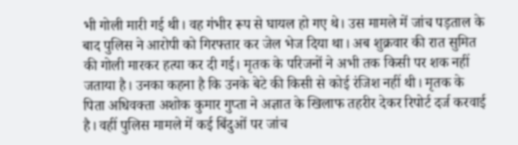भी गोली मारी गई थी। वह गंभीर रूप से घायल हो गए थे। उस मामले में जांच पड़ताल के बाद पुलिस ने आरोपी को गिरफ्तार कर जेल भेज दिया था। अब शुक्रवार की रात सुमित की गोली मारकर हत्या कर दी गई। मृतक के परिजनों ने अभी तक किसी पर शक नहीं जताया है। उनका कहना है कि उनके बेटे की किसी से कोई रंजिश नहीं थी। मृतक के पिता अधिवक्ता अशोक कुमार गुप्ता ने अज्ञात के खिलाफ तहरीर देकर रिपोर्ट दर्ज करवाई है। वहीं पुलिस मामले में कई बिंदुओं पर जांच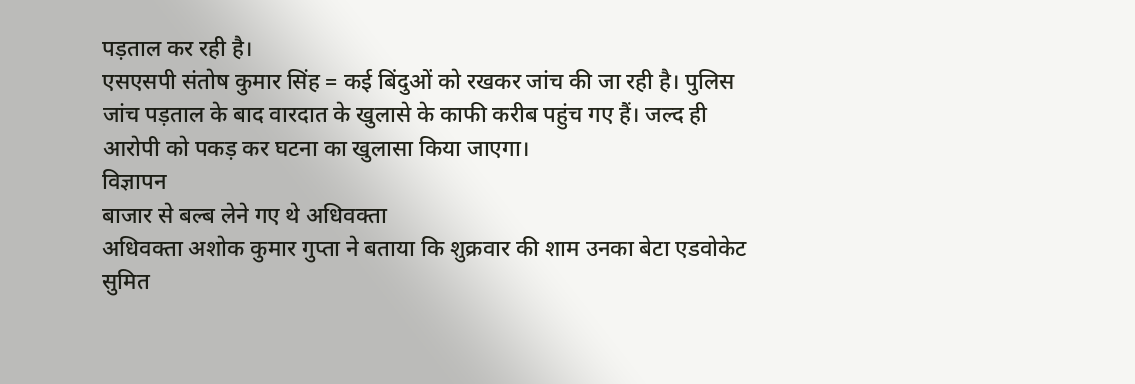पड़ताल कर रही है।
एसएसपी संतोष कुमार सिंह = कई बिंदुओं को रखकर जांच की जा रही है। पुलिस जांच पड़ताल के बाद वारदात के खुलासे के काफी करीब पहुंच गए हैं। जल्द ही आरोपी को पकड़ कर घटना का खुलासा किया जाएगा।
विज्ञापन
बाजार से बल्ब लेने गए थे अधिवक्ता
अधिवक्ता अशोक कुमार गुप्ता ने बताया कि शुक्रवार की शाम उनका बेटा एडवोकेट सुमित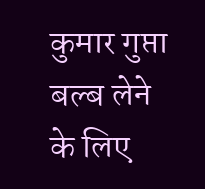कुमार गुप्ता बल्ब लेने के लिए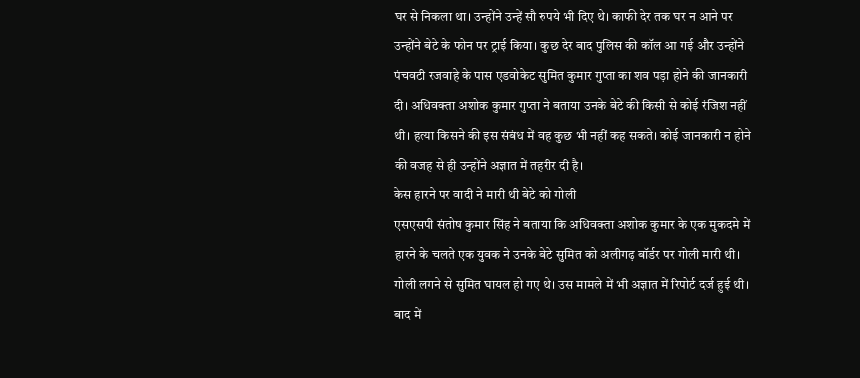घर से निकला था। उन्होंने उन्हें सौ रुपये भी दिए थे। काफी देर तक घर न आने पर उन्होंने बेटे के फोन पर ट्राई किया। कुछ देर बाद पुलिस की कॉल आ गई और उन्होंने पंचवटी रजवाहे के पास एडवोकेट सुमित कुमार गुप्ता का शव पड़ा होने की जानकारी दी। अधिवक्ता अशोक कुमार गुप्ता ने बताया उनके बेटे की किसी से कोई रंजिश नहीं थी। हत्या किसने की इस संबंध में वह कुछ भी नहीं कह सकते। कोई जानकारी न होने की वजह से ही उन्होंने अज्ञात में तहरीर दी है।
केस हारने पर वादी ने मारी थी बेटे को गोली
एसएसपी संतोष कुमार सिंह ने बताया कि अधिवक्ता अशोक कुमार के एक मुकदमे में हारने के चलते एक युवक ने उनके बेटे सुमित को अलीगढ़ बॉर्डर पर गोली मारी थी। गोली लगने से सुमित घायल हो गए थे। उस मामले में भी अज्ञात में रिपोर्ट दर्ज हुई थी। बाद में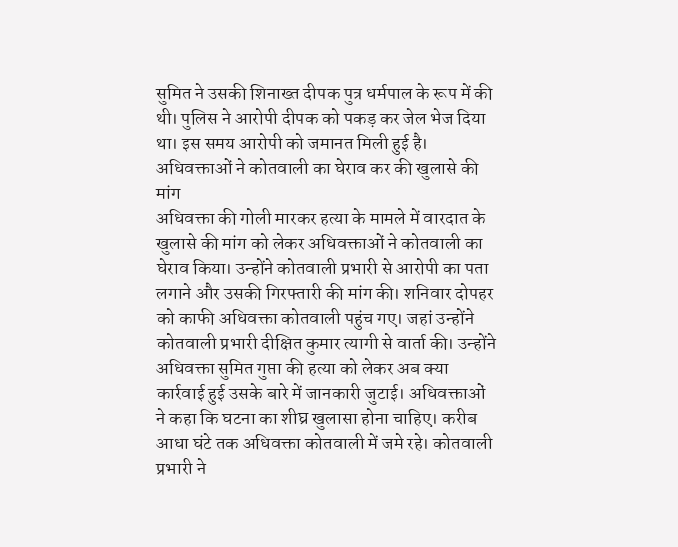सुमित ने उसकी शिनाख्त दीपक पुत्र धर्मपाल के रूप में की थी। पुलिस ने आरोपी दीपक को पकड़ कर जेल भेज दिया था। इस समय आरोपी को जमानत मिली हुई है।
अधिवक्ताओं ने कोतवाली का घेराव कर की खुलासे की मांग
अधिवक्ता की गोली मारकर हत्या के मामले में वारदात के खुलासे की मांग को लेकर अधिवक्ताओं ने कोतवाली का घेराव किया। उन्होंने कोतवाली प्रभारी से आरोपी का पता लगाने और उसकी गिरफ्तारी की मांग की। शनिवार दोपहर को काफी अधिवक्ता कोतवाली पहुंच गए। जहां उन्होंने कोतवाली प्रभारी दीक्षित कुमार त्यागी से वार्ता की। उन्होंने अधिवक्ता सुमित गुप्ता की हत्या को लेकर अब क्या कार्रवाई हुई उसके बारे में जानकारी जुटाई। अधिवक्ताओं ने कहा कि घटना का शीघ्र खुलासा होना चाहिए। करीब आधा घंटे तक अधिवक्ता कोतवाली में जमे रहे। कोतवाली प्रभारी ने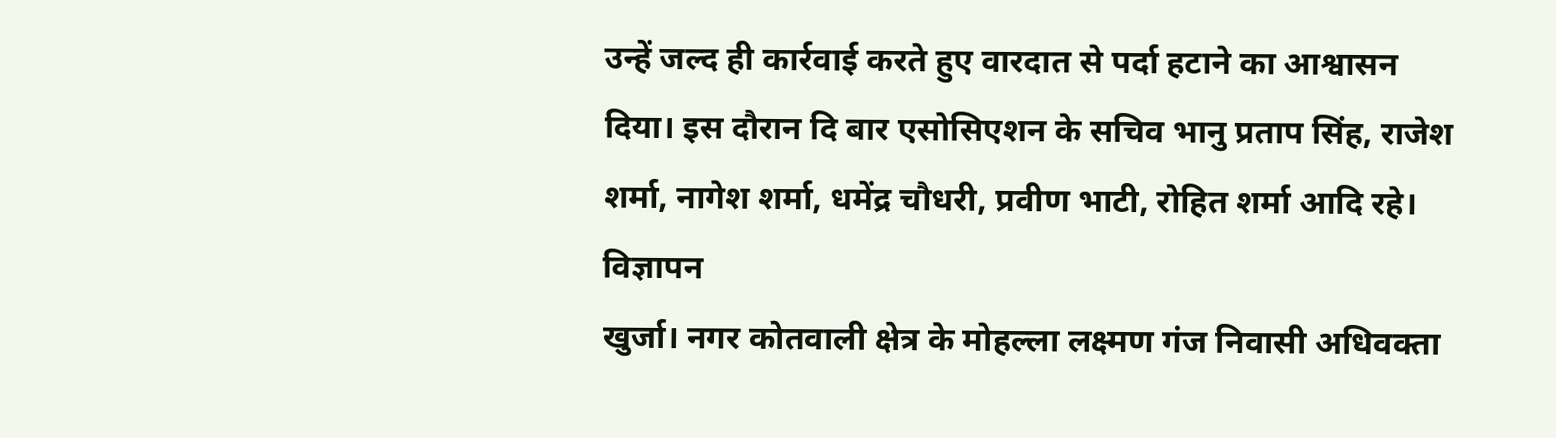उन्हें जल्द ही कार्रवाई करते हुए वारदात से पर्दा हटाने का आश्वासन दिया। इस दौरान दि बार एसोसिएशन के सचिव भानु प्रताप सिंह, राजेश शर्मा, नागेश शर्मा, धमेंद्र चौधरी, प्रवीण भाटी, रोहित शर्मा आदि रहे।
विज्ञापन
खुर्जा। नगर कोतवाली क्षेत्र के मोहल्ला लक्ष्मण गंज निवासी अधिवक्ता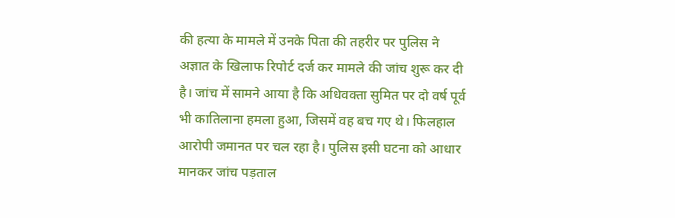की हत्या के मामले में उनके पिता की तहरीर पर पुलिस ने अज्ञात के खिलाफ रिपोर्ट दर्ज कर मामले की जांच शुरू कर दी है। जांच में सामने आया है कि अधिवक्ता सुमित पर दो वर्ष पूर्व भी कातिलाना हमला हुआ, जिसमें वह बच गए थे। फिलहाल आरोपी जमानत पर चल रहा है। पुलिस इसी घटना को आधार मानकर जांच पड़ताल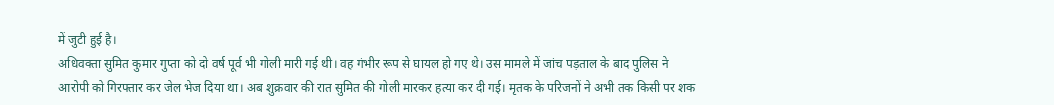में जुटी हुई है।
अधिवक्ता सुमित कुमार गुप्ता को दो वर्ष पूर्व भी गोली मारी गई थी। वह गंभीर रूप से घायल हो गए थे। उस मामले में जांच पड़ताल के बाद पुलिस ने आरोपी को गिरफ्तार कर जेल भेज दिया था। अब शुक्रवार की रात सुमित की गोली मारकर हत्या कर दी गई। मृतक के परिजनों ने अभी तक किसी पर शक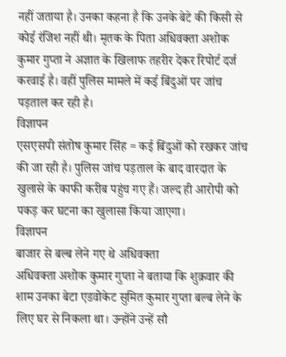नहीं जताया है। उनका कहना है कि उनके बेटे की किसी से कोई रंजिश नहीं थी। मृतक के पिता अधिवक्ता अशोक कुमार गुप्ता ने अज्ञात के खिलाफ तहरीर देकर रिपोर्ट दर्ज करवाई है। वहीं पुलिस मामले में कई बिंदुओं पर जांच पड़ताल कर रही है।
विज्ञापन
एसएसपी संतोष कुमार सिंह = कई बिंदुओं को रखकर जांच की जा रही है। पुलिस जांच पड़ताल के बाद वारदात के खुलासे के काफी करीब पहुंच गए हैं। जल्द ही आरोपी को पकड़ कर घटना का खुलासा किया जाएगा।
विज्ञापन
बाजार से बल्ब लेने गए थे अधिवक्ता
अधिवक्ता अशोक कुमार गुप्ता ने बताया कि शुक्रवार की शाम उनका बेटा एडवोकेट सुमित कुमार गुप्ता बल्ब लेने के लिए घर से निकला था। उन्होंने उन्हें सौ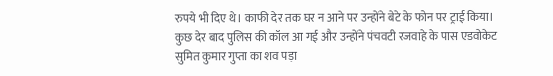रुपये भी दिए थे। काफी देर तक घर न आने पर उन्होंने बेटे के फोन पर ट्राई किया। कुछ देर बाद पुलिस की कॉल आ गई और उन्होंने पंचवटी रजवाहे के पास एडवोकेट सुमित कुमार गुप्ता का शव पड़ा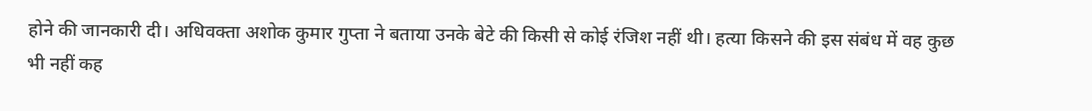होने की जानकारी दी। अधिवक्ता अशोक कुमार गुप्ता ने बताया उनके बेटे की किसी से कोई रंजिश नहीं थी। हत्या किसने की इस संबंध में वह कुछ भी नहीं कह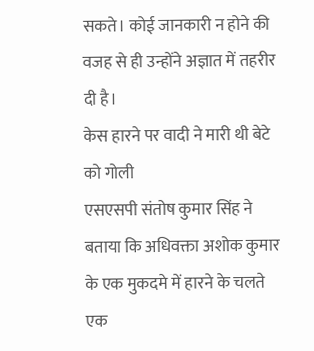सकते। कोई जानकारी न होने की वजह से ही उन्होंने अज्ञात में तहरीर दी है।
केस हारने पर वादी ने मारी थी बेटे को गोली
एसएसपी संतोष कुमार सिंह ने बताया कि अधिवक्ता अशोक कुमार के एक मुकदमे में हारने के चलते एक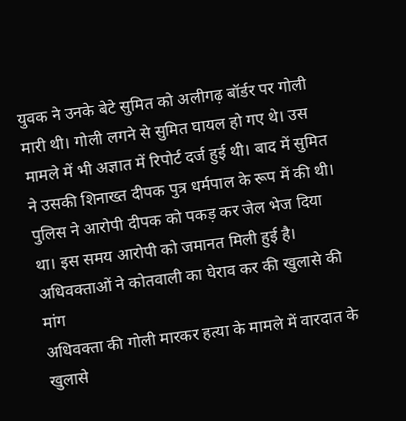युवक ने उनके बेटे सुमित को अलीगढ़ बॉर्डर पर गोली मारी थी। गोली लगने से सुमित घायल हो गए थे। उस मामले में भी अज्ञात में रिपोर्ट दर्ज हुई थी। बाद में सुमित ने उसकी शिनाख्त दीपक पुत्र धर्मपाल के रूप में की थी। पुलिस ने आरोपी दीपक को पकड़ कर जेल भेज दिया था। इस समय आरोपी को जमानत मिली हुई है।
अधिवक्ताओं ने कोतवाली का घेराव कर की खुलासे की मांग
अधिवक्ता की गोली मारकर हत्या के मामले में वारदात के खुलासे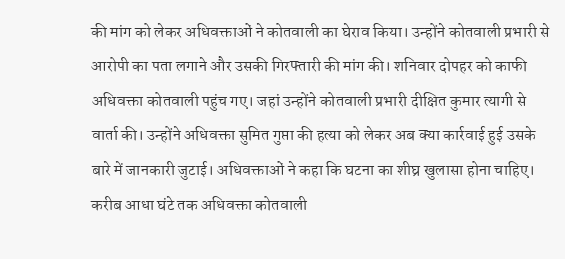की मांग को लेकर अधिवक्ताओं ने कोतवाली का घेराव किया। उन्होंने कोतवाली प्रभारी से आरोपी का पता लगाने और उसकी गिरफ्तारी की मांग की। शनिवार दोपहर को काफी अधिवक्ता कोतवाली पहुंच गए। जहां उन्होंने कोतवाली प्रभारी दीक्षित कुमार त्यागी से वार्ता की। उन्होंने अधिवक्ता सुमित गुप्ता की हत्या को लेकर अब क्या कार्रवाई हुई उसके बारे में जानकारी जुटाई। अधिवक्ताओं ने कहा कि घटना का शीघ्र खुलासा होना चाहिए। करीब आधा घंटे तक अधिवक्ता कोतवाली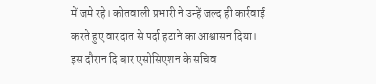में जमे रहे। कोतवाली प्रभारी ने उन्हें जल्द ही कार्रवाई करते हुए वारदात से पर्दा हटाने का आश्वासन दिया। इस दौरान दि बार एसोसिएशन के सचिव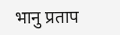भानु प्रताप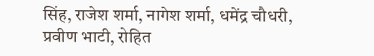सिंह, राजेश शर्मा, नागेश शर्मा, धमेंद्र चौधरी, प्रवीण भाटी, रोहित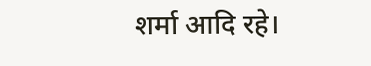शर्मा आदि रहे।